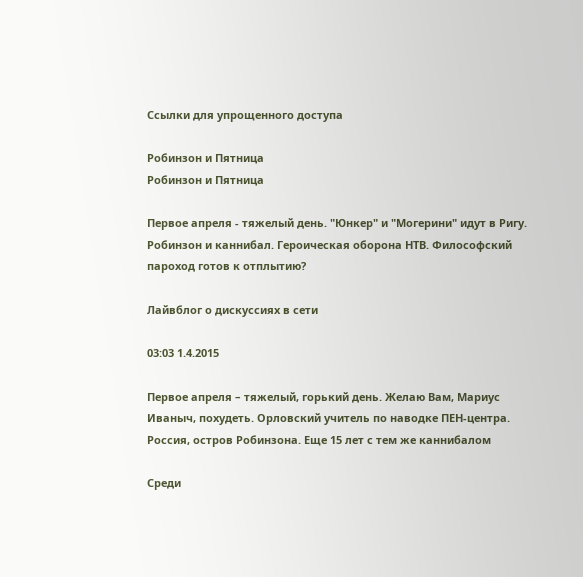Ссылки для упрощенного доступа

Робинзон и Пятница
Робинзон и Пятница

Первое апреля - тяжелый день. "Юнкер" и "Могерини" идут в Ригу. Робинзон и каннибал. Героическая оборона НТВ. Философский пароход готов к отплытию?

Лайвблог о дискуссиях в сети

03:03 1.4.2015

Первое апреля – тяжелый, горький день. Желаю Вам, Мариус Иваныч, похудеть. Орловский учитель по наводке ПЕН-центра. Россия, остров Робинзона. Еще 15 лет с тем же каннибалом

Среди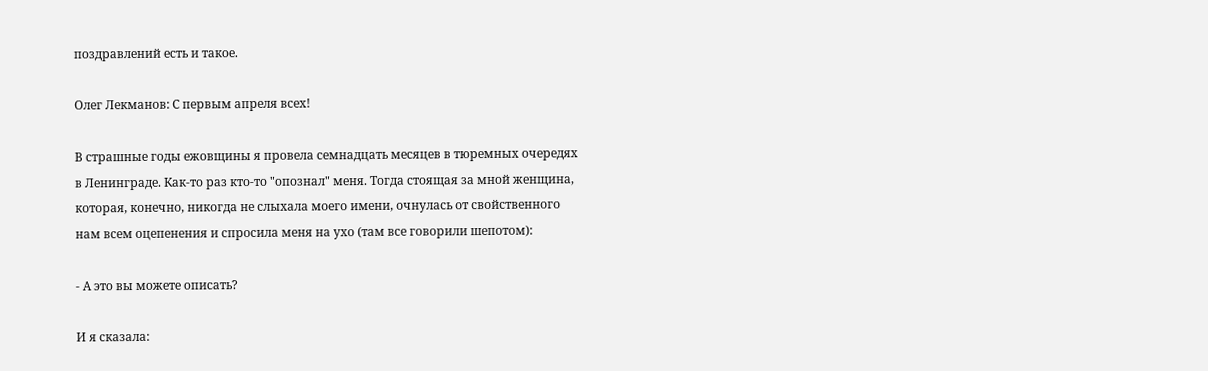поздравлений есть и такое.

Олег Лекманов: С первым апреля всех!

В страшные годы ежовщины я провела семнадцать месяцев в тюремных очередях в Ленинграде. Как-то раз кто-то "опознал" меня. Тогда стоящая за мной женщина, которая, конечно, никогда не слыхала моего имени, очнулась от свойственного нам всем оцепенения и спросила меня на ухо (там все говорили шепотом):

- А это вы можете описать?

И я сказала: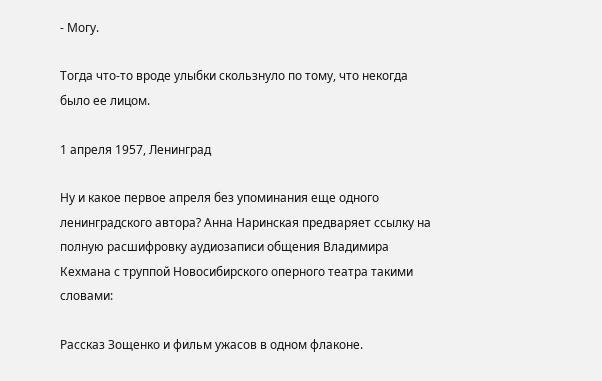- Могу.

Тогда что-то вроде улыбки скользнуло по тому, что некогда было ее лицом.

1 апреля 1957, Ленинград

Ну и какое первое апреля без упоминания еще одного ленинградского автора? Анна Наринская предваряет ссылку на полную расшифровку аудиозаписи общения Владимира Кехмана с труппой Новосибирского оперного театра такими словами:

Рассказ Зощенко и фильм ужасов в одном флаконе.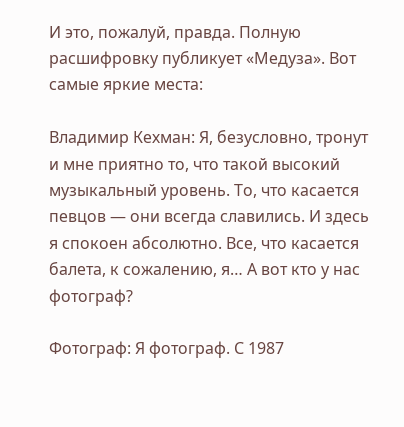И это, пожалуй, правда. Полную расшифровку публикует «Медуза». Вот самые яркие места:

Владимир Кехман: Я, безусловно, тронут и мне приятно то, что такой высокий музыкальный уровень. То, что касается певцов — они всегда славились. И здесь я спокоен абсолютно. Все, что касается балета, к сожалению, я… А вот кто у нас фотограф?

Фотограф: Я фотограф. С 1987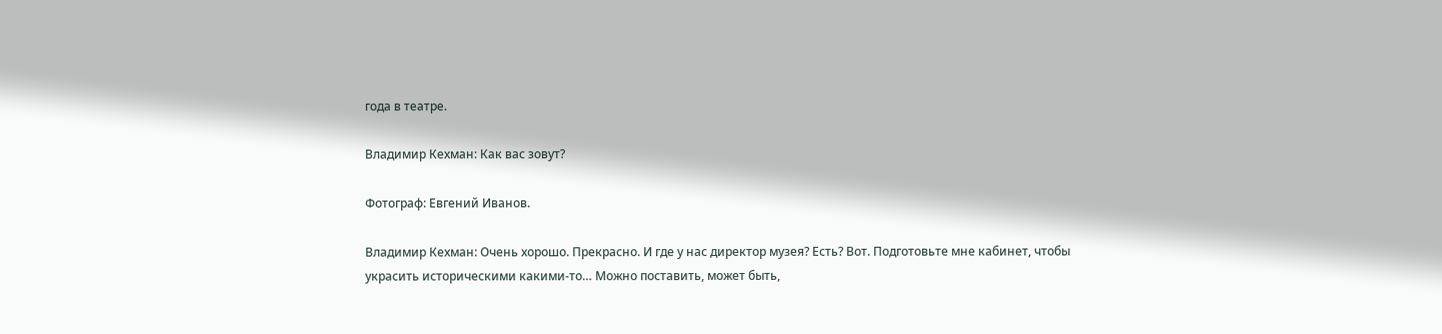года в театре.

Владимир Кехман: Как вас зовут?

Фотограф: Евгений Иванов.

Владимир Кехман: Очень хорошо. Прекрасно. И где у нас директор музея? Есть? Вот. Подготовьте мне кабинет, чтобы украсить историческими какими-то… Можно поставить, может быть,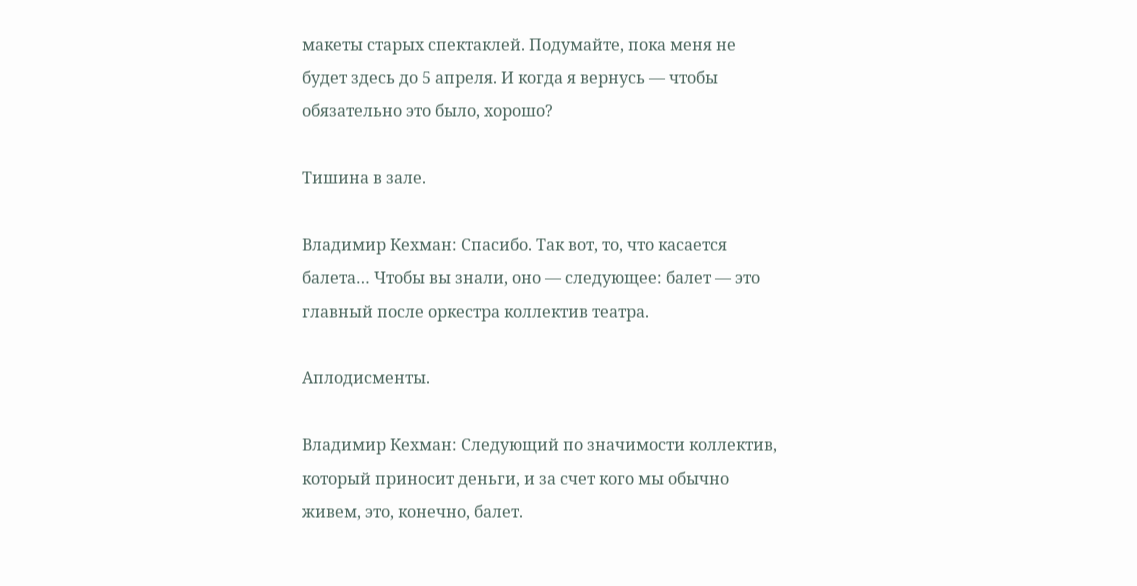макеты старых спектаклей. Подумайте, пока меня не будет здесь до 5 апреля. И когда я вернусь — чтобы обязательно это было, хорошо?

Тишина в зале.

Владимир Кехман: Спасибо. Так вот, то, что касается балета… Чтобы вы знали, оно — следующее: балет — это главный после оркестра коллектив театра.

Аплодисменты.

Владимир Кехман: Следующий по значимости коллектив, который приносит деньги, и за счет кого мы обычно живем, это, конечно, балет.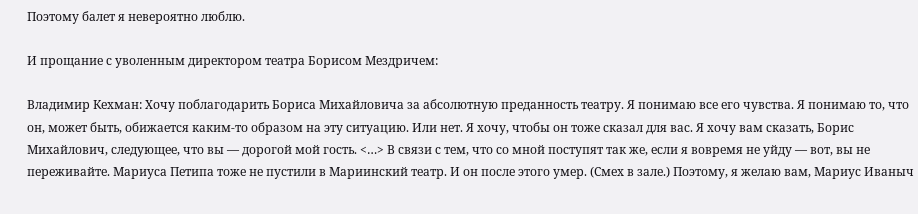Поэтому балет я невероятно люблю.

И прощание с уволенным директором театра Борисом Мездричем:

Владимир Кехман: Хочу поблагодарить Бориса Михайловича за абсолютную преданность театру. Я понимаю все его чувства. Я понимаю то, что он, может быть, обижается каким-то образом на эту ситуацию. Или нет. Я хочу, чтобы он тоже сказал для вас. Я хочу вам сказать, Борис Михайлович, следующее, что вы — дорогой мой гость. <…> В связи с тем, что со мной поступят так же, если я вовремя не уйду — вот, вы не переживайте. Мариуса Петипа тоже не пустили в Мариинский театр. И он после этого умер. (Смех в зале.) Поэтому, я желаю вам, Мариус Иваныч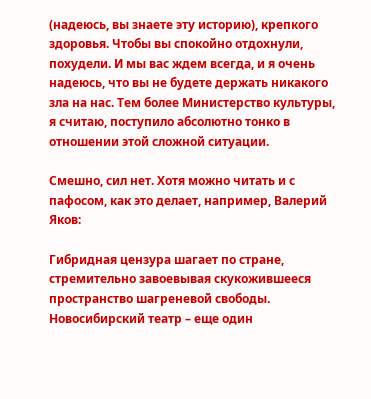(надеюсь, вы знаете эту историю), крепкого здоровья. Чтобы вы спокойно отдохнули, похудели. И мы вас ждем всегда, и я очень надеюсь, что вы не будете держать никакого зла на нас. Тем более Министерство культуры, я считаю, поступило абсолютно тонко в отношении этой сложной ситуации.

Смешно, сил нет. Хотя можно читать и с пафосом, как это делает, например, Валерий Яков:

Гибридная цензура шагает по стране, стремительно завоевывая скукожившееся пространство шагреневой свободы. Новосибирский театр – еще один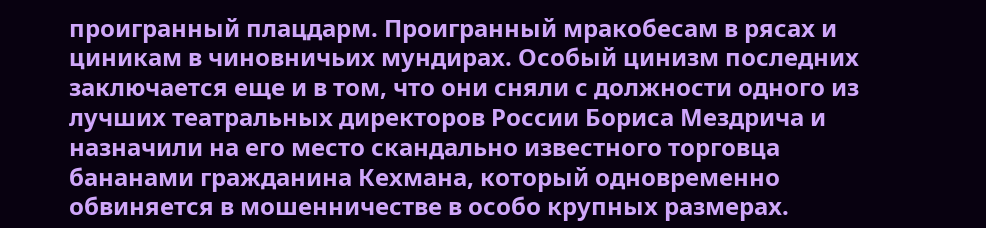проигранный плацдарм. Проигранный мракобесам в рясах и циникам в чиновничьих мундирах. Особый цинизм последних заключается еще и в том, что они сняли с должности одного из лучших театральных директоров России Бориса Мездрича и назначили на его место скандально известного торговца бананами гражданина Кехмана, который одновременно обвиняется в мошенничестве в особо крупных размерах.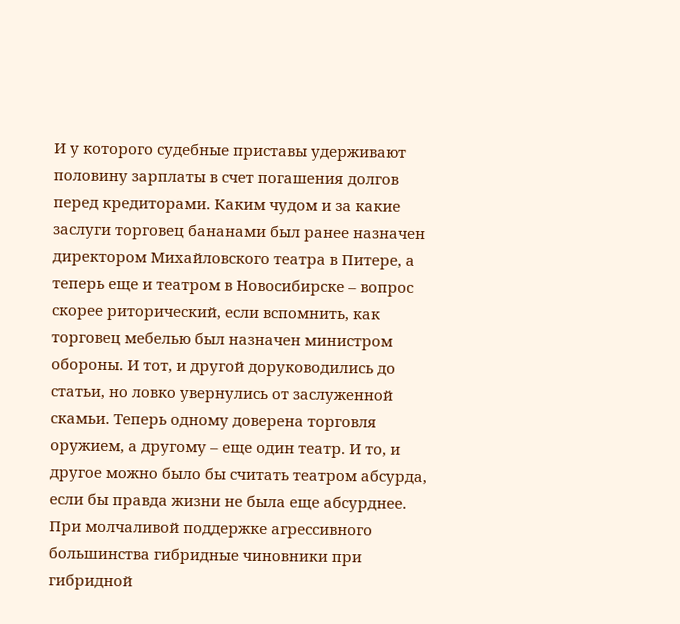И у которого судебные приставы удерживают половину зарплаты в счет погашения долгов перед кредиторами. Каким чудом и за какие заслуги торговец бананами был ранее назначен директором Михайловского театра в Питере, а теперь еще и театром в Новосибирске – вопрос скорее риторический, если вспомнить, как торговец мебелью был назначен министром обороны. И тот, и другой доруководились до статьи, но ловко увернулись от заслуженной скамьи. Теперь одному доверена торговля оружием, а другому – еще один театр. И то, и другое можно было бы считать театром абсурда, если бы правда жизни не была еще абсурднее. При молчаливой поддержке агрессивного большинства гибридные чиновники при гибридной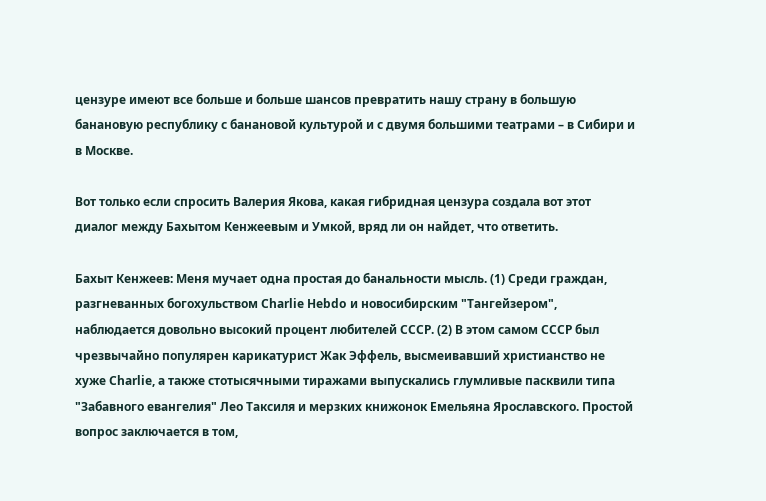цензуре имеют все больше и больше шансов превратить нашу страну в большую банановую республику с банановой культурой и с двумя большими театрами – в Сибири и в Москве.

Вот только если спросить Валерия Якова, какая гибридная цензура создала вот этот диалог между Бахытом Кенжеевым и Умкой, вряд ли он найдет, что ответить.

Бахыт Кенжеев: Меня мучает одна простая до банальности мысль. (1) Среди граждан, разгневанных богохульством Charlie Hebdo и новосибирским "Тангейзером", наблюдается довольно высокий процент любителей СССР. (2) В этом самом СССР был чрезвычайно популярен карикатурист Жак Эффель, высмеивавший христианство не хуже Charlie, а также стотысячными тиражами выпускались глумливые пасквили типа "Забавного евангелия" Лео Таксиля и мерзких книжонок Емельяна Ярославского. Простой вопрос заключается в том,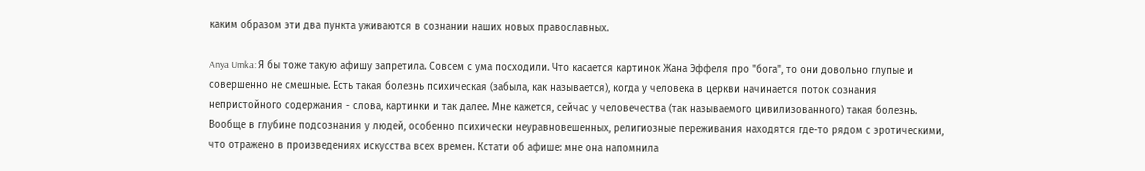каким образом эти два пункта уживаются в сознании наших новых православных.

Anya Umka: Я бы тоже такую афишу запретила. Совсем с ума посходили. Что касается картинок Жана Эффеля про "бога", то они довольно глупые и совершенно не смешные. Есть такая болезнь психическая (забыла, как называется), когда у человека в церкви начинается поток сознания непристойного содержания - слова, картинки и так далее. Мне кажется, сейчас у человечества (так называемого цивилизованного) такая болезнь. Вообще в глубине подсознания у людей, особенно психически неуравновешенных, религиозные переживания находятся где-то рядом с эротическими, что отражено в произведениях искусства всех времен. Кстати об афише: мне она напомнила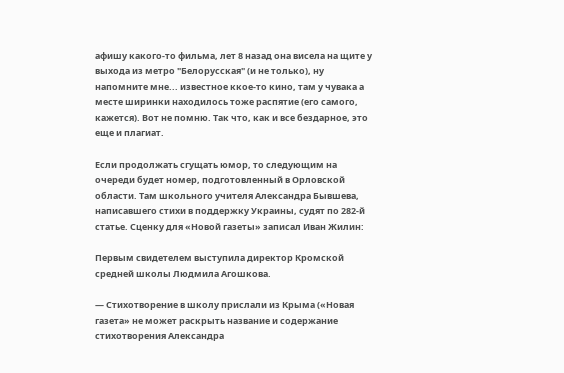афишу какого-то фильма, лет 8 назад она висела на щите у выхода из метро "Белорусская" (и не только), ну напомните мне... известное ккое-то кино, там у чувака а месте ширинки находилось тоже распятие (его самого, кажется). Вот не помню. Так что, как и все бездарное, это еще и плагиат.

Если продолжать сгущать юмор, то следующим на очереди будет номер, подготовленный в Орловской области. Там школьного учителя Александра Бывшева, написавшего стихи в поддержку Украины, судят по 282-й статье. Сценку для «Новой газеты» записал Иван Жилин:

Первым свидетелем выступила директор Кромской средней школы Людмила Агошкова.

— Стихотворение в школу прислали из Крыма («Новая газета» не может раскрыть название и содержание стихотворения Александра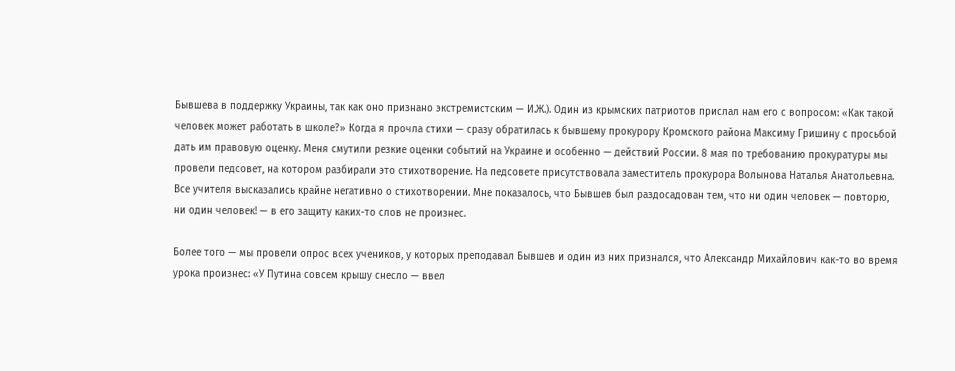Бывшева в поддержку Украины, так как оно признано экстремистским — И.Ж.). Один из крымских патриотов прислал нам его с вопросом: «Как такой человек может работать в школе?» Когда я прочла стихи — сразу обратилась к бывшему прокурору Кромского района Максиму Гришину с просьбой дать им правовую оценку. Меня смутили резкие оценки событий на Украине и особенно — действий России. 8 мая по требованию прокуратуры мы провели педсовет, на котором разбирали это стихотворение. На педсовете присутствовала заместитель прокурора Волынова Наталья Анатольевна. Все учителя высказались крайне негативно о стихотворении. Мне показалось, что Бывшев был раздосадован тем, что ни один человек — повторю, ни один человек! — в его защиту каких-то слов не произнес.

Более того — мы провели опрос всех учеников, у которых преподавал Бывшев и один из них признался, что Александр Михайлович как-то во время урока произнес: «У Путина совсем крышу снесло — ввел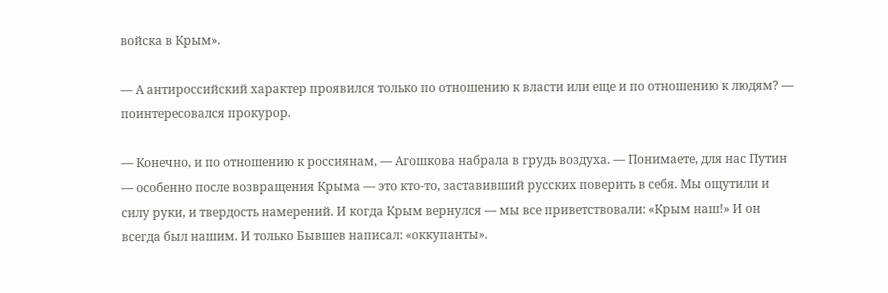войска в Крым».

— А антироссийский характер проявился только по отношению к власти или еще и по отношению к людям? — поинтересовался прокурор.

— Конечно, и по отношению к россиянам, — Агошкова набрала в грудь воздуха. — Понимаете, для нас Путин — особенно после возвращения Крыма — это кто-то, заставивший русских поверить в себя. Мы ощутили и силу руки, и твердость намерений. И когда Крым вернулся — мы все приветствовали: «Крым наш!» И он всегда был нашим. И только Бывшев написал: «оккупанты».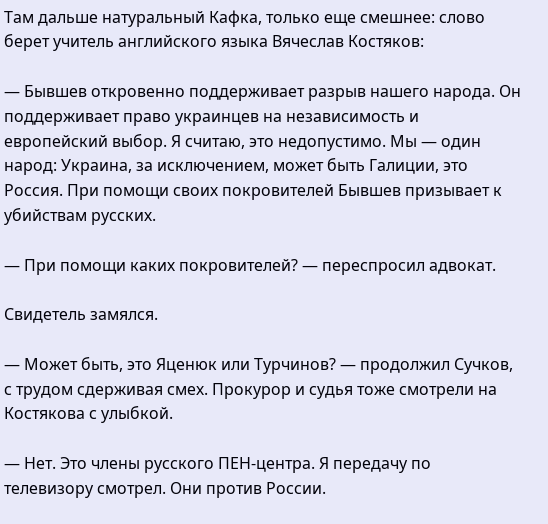Там дальше натуральный Кафка, только еще смешнее: слово берет учитель английского языка Вячеслав Костяков:

— Бывшев откровенно поддерживает разрыв нашего народа. Он поддерживает право украинцев на независимость и европейский выбор. Я считаю, это недопустимо. Мы — один народ: Украина, за исключением, может быть Галиции, это Россия. При помощи своих покровителей Бывшев призывает к убийствам русских.

— При помощи каких покровителей? — переспросил адвокат.

Свидетель замялся.

— Может быть, это Яценюк или Турчинов? — продолжил Сучков, с трудом сдерживая смех. Прокурор и судья тоже смотрели на Костякова с улыбкой.

— Нет. Это члены русского ПЕН-центра. Я передачу по телевизору смотрел. Они против России.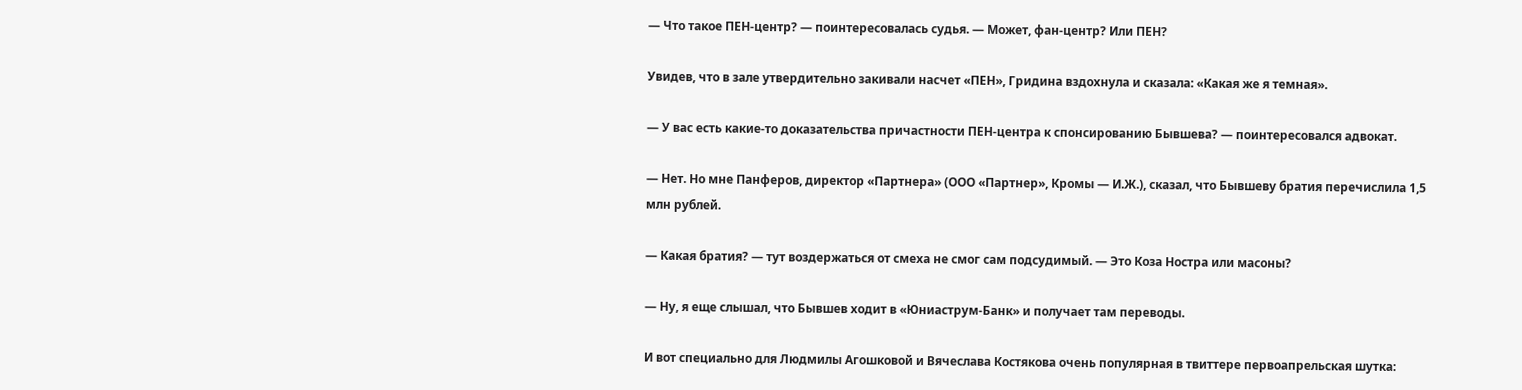— Что такое ПЕН-центр? — поинтересовалась судья. — Может, фан-центр? Или ПЕН?

Увидев, что в зале утвердительно закивали насчет «ПЕН», Гридина вздохнула и сказала: «Какая же я темная».

— У вас есть какие-то доказательства причастности ПЕН-центра к спонсированию Бывшева? — поинтересовался адвокат.

— Нет. Но мне Панферов, директор «Партнера» (ООО «Партнер», Кромы — И.Ж.), сказал, что Бывшеву братия перечислила 1,5 млн рублей.

— Какая братия? — тут воздержаться от смеха не смог сам подсудимый. — Это Коза Ностра или масоны?

— Ну, я еще слышал, что Бывшев ходит в «Юниаструм-Банк» и получает там переводы.

И вот специально для Людмилы Агошковой и Вячеслава Костякова очень популярная в твиттере первоапрельская шутка: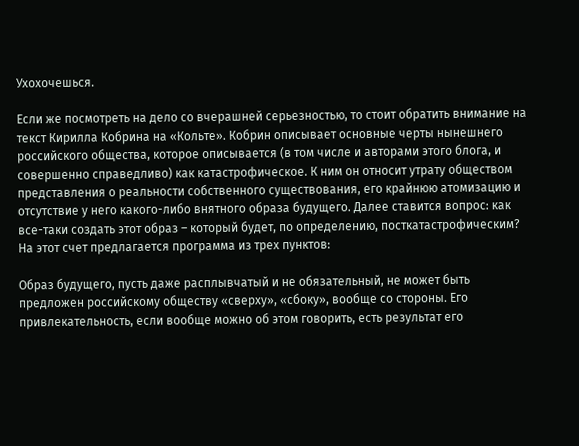Ухохочешься.

Если же посмотреть на дело со вчерашней серьезностью, то стоит обратить внимание на текст Кирилла Кобрина на «Кольте». Кобрин описывает основные черты нынешнего российского общества, которое описывается (в том числе и авторами этого блога, и совершенно справедливо) как катастрофическое. К ним он относит утрату обществом представления о реальности собственного существования, его крайнюю атомизацию и отсутствие у него какого-либо внятного образа будущего. Далее ставится вопрос: как все-таки создать этот образ – который будет, по определению, посткатастрофическим? На этот счет предлагается программа из трех пунктов:

Образ будущего, пусть даже расплывчатый и не обязательный, не может быть предложен российскому обществу «сверху», «сбоку», вообще со стороны. Его привлекательность, если вообще можно об этом говорить, есть результат его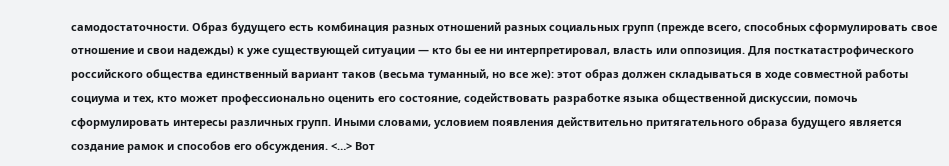самодостаточности. Образ будущего есть комбинация разных отношений разных социальных групп (прежде всего, способных сформулировать свое отношение и свои надежды) к уже существующей ситуации — кто бы ее ни интерпретировал, власть или оппозиция. Для посткатастрофического российского общества единственный вариант таков (весьма туманный, но все же): этот образ должен складываться в ходе совместной работы социума и тех, кто может профессионально оценить его состояние, содействовать разработке языка общественной дискуссии, помочь сформулировать интересы различных групп. Иными словами, условием появления действительно притягательного образа будущего является создание рамок и способов его обсуждения. <…> Вот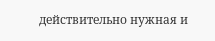действительно нужная и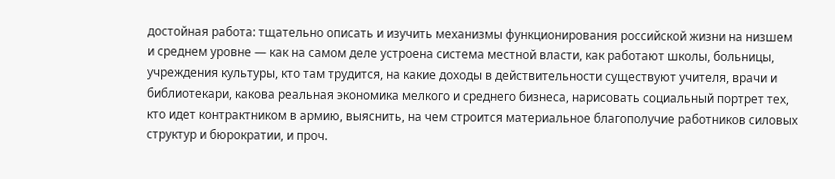достойная работа: тщательно описать и изучить механизмы функционирования российской жизни на низшем и среднем уровне — как на самом деле устроена система местной власти, как работают школы, больницы, учреждения культуры, кто там трудится, на какие доходы в действительности существуют учителя, врачи и библиотекари, какова реальная экономика мелкого и среднего бизнеса, нарисовать социальный портрет тех, кто идет контрактником в армию, выяснить, на чем строится материальное благополучие работников силовых структур и бюрократии, и проч.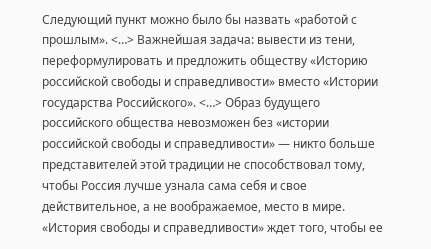Следующий пункт можно было бы назвать «работой с прошлым». <…> Важнейшая задача: вывести из тени, переформулировать и предложить обществу «Историю российской свободы и справедливости» вместо «Истории государства Российского». <…> Образ будущего российского общества невозможен без «истории российской свободы и справедливости» — никто больше представителей этой традиции не способствовал тому, чтобы Россия лучше узнала сама себя и свое действительное, а не воображаемое, место в мире. «История свободы и справедливости» ждет того, чтобы ее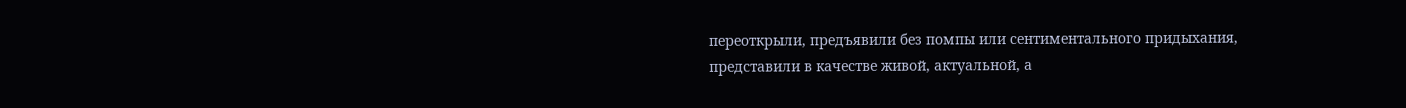переоткрыли, предъявили без помпы или сентиментального придыхания, представили в качестве живой, актуальной, а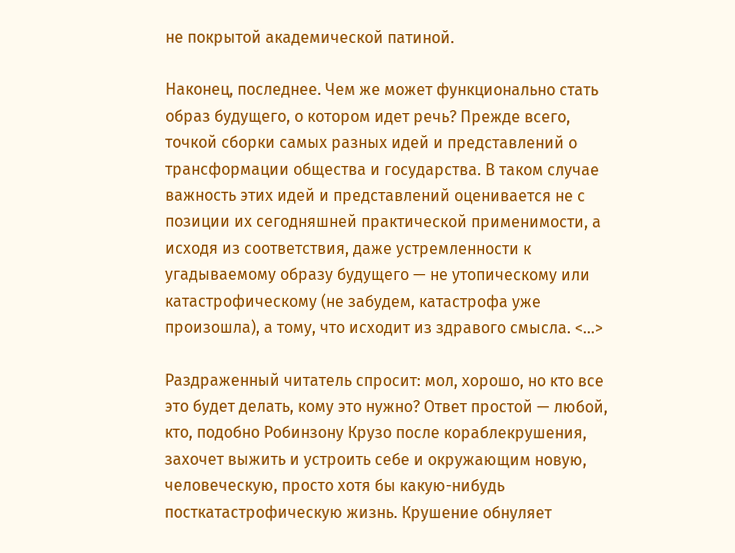не покрытой академической патиной.

Наконец, последнее. Чем же может функционально стать образ будущего, о котором идет речь? Прежде всего, точкой сборки самых разных идей и представлений о трансформации общества и государства. В таком случае важность этих идей и представлений оценивается не с позиции их сегодняшней практической применимости, а исходя из соответствия, даже устремленности к угадываемому образу будущего — не утопическому или катастрофическому (не забудем, катастрофа уже произошла), а тому, что исходит из здравого смысла. <…>

Раздраженный читатель спросит: мол, хорошо, но кто все это будет делать, кому это нужно? Ответ простой — любой, кто, подобно Робинзону Крузо после кораблекрушения, захочет выжить и устроить себе и окружающим новую, человеческую, просто хотя бы какую-нибудь посткатастрофическую жизнь. Крушение обнуляет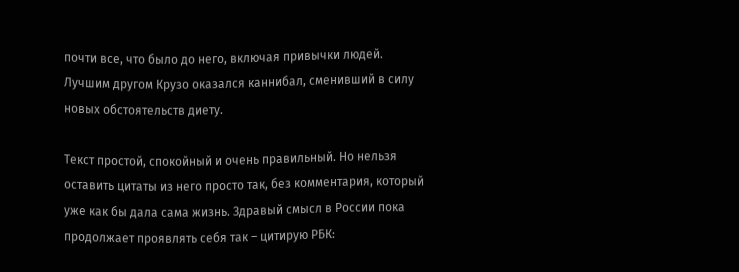почти все, что было до него, включая привычки людей. Лучшим другом Крузо оказался каннибал, сменивший в силу новых обстоятельств диету.

Текст простой, спокойный и очень правильный. Но нельзя оставить цитаты из него просто так, без комментария, который уже как бы дала сама жизнь. Здравый смысл в России пока продолжает проявлять себя так – цитирую РБК: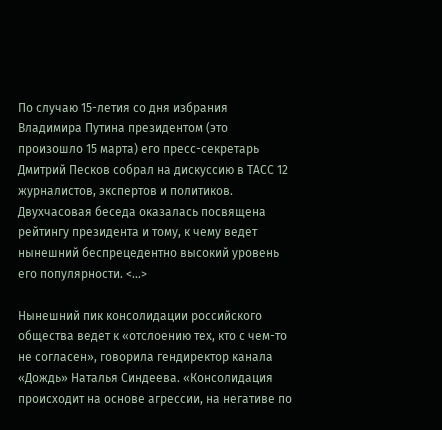По случаю 15-летия со дня избрания Владимира Путина президентом (это произошло 15 марта) его пресс-секретарь Дмитрий Песков собрал на дискуссию в ТАСС 12 журналистов, экспертов и политиков. Двухчасовая беседа оказалась посвящена рейтингу президента и тому, к чему ведет нынешний беспрецедентно высокий уровень его популярности. <…>

Нынешний пик консолидации российского общества ведет к «отслоению тех, кто с чем-то не согласен», говорила гендиректор канала «Дождь» Наталья Синдеева. «Консолидация происходит на основе агрессии, на негативе по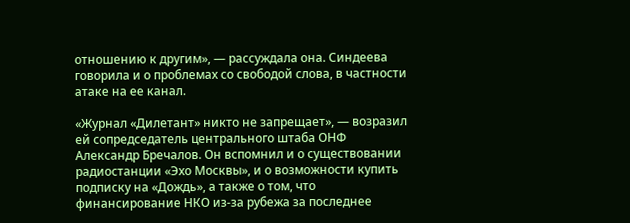отношению к другим», — рассуждала она. Синдеева говорила и о проблемах со свободой слова, в частности атаке на ее канал.

«Журнал «Дилетант» никто не запрещает», — возразил ей сопредседатель центрального штаба ОНФ Александр Бречалов. Он вспомнил и о существовании радиостанции «Эхо Москвы», и о возможности купить подписку на «Дождь», а также о том, что финансирование НКО из-за рубежа за последнее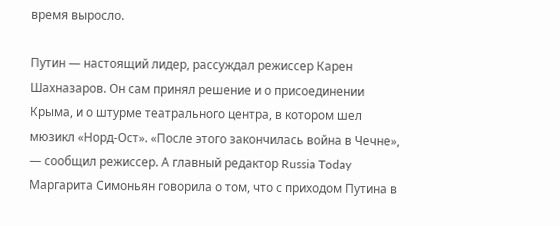время выросло.

Путин — настоящий лидер, рассуждал режиссер Карен Шахназаров. Он сам принял решение и о присоединении Крыма, и о штурме театрального центра, в котором шел мюзикл «Норд-Ост». «После этого закончилась война в Чечне», — сообщил режиссер. А главный редактор Russia Today Маргарита Симоньян говорила о том, что с приходом Путина в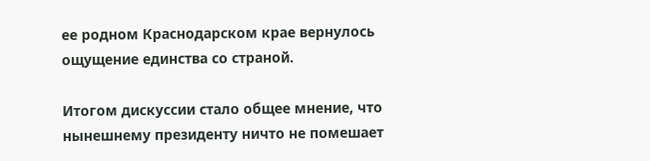ее родном Краснодарском крае вернулось ощущение единства со страной.

Итогом дискуссии стало общее мнение, что нынешнему президенту ничто не помешает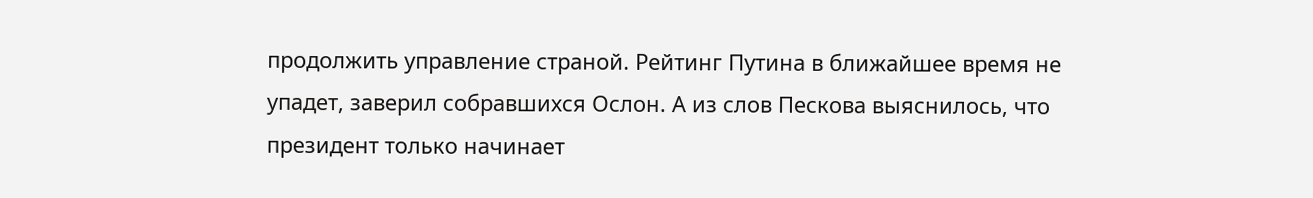продолжить управление страной. Рейтинг Путина в ближайшее время не упадет, заверил собравшихся Ослон. А из слов Пескова выяснилось, что президент только начинает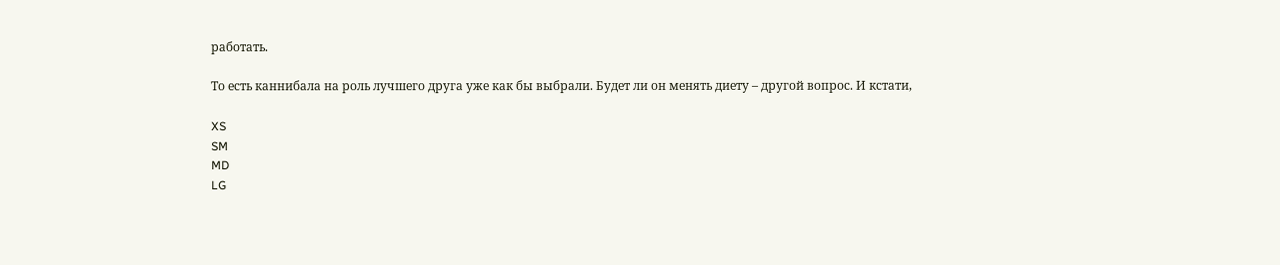работать.

То есть каннибала на роль лучшего друга уже как бы выбрали. Будет ли он менять диету – другой вопрос. И кстати,

XS
SM
MD
LG